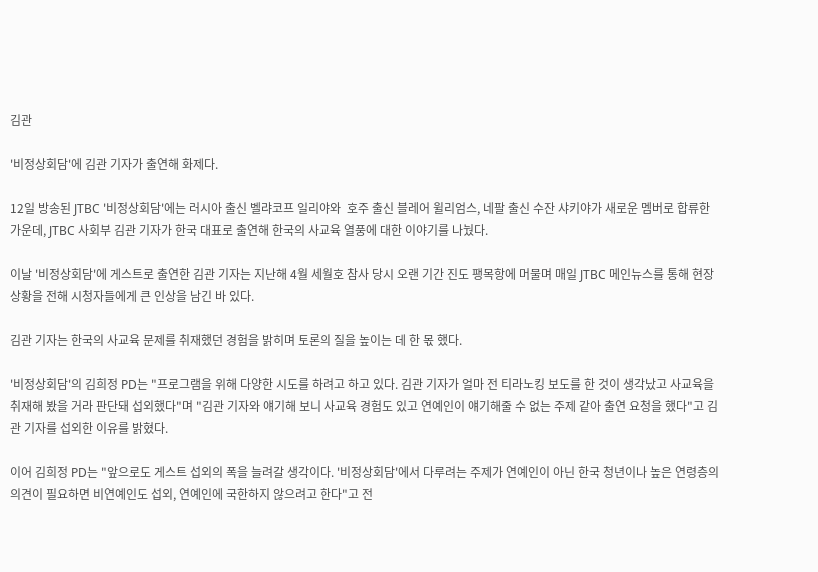김관

'비정상회담'에 김관 기자가 출연해 화제다.

12일 방송된 JTBC '비정상회담'에는 러시아 출신 벨랴코프 일리야와  호주 출신 블레어 윌리엄스, 네팔 출신 수잔 샤키야가 새로운 멤버로 합류한 가운데, JTBC 사회부 김관 기자가 한국 대표로 출연해 한국의 사교육 열풍에 대한 이야기를 나눴다.

이날 '비정상회담'에 게스트로 출연한 김관 기자는 지난해 4월 세월호 참사 당시 오랜 기간 진도 팽목항에 머물며 매일 JTBC 메인뉴스를 통해 현장 상황을 전해 시청자들에게 큰 인상을 남긴 바 있다.

김관 기자는 한국의 사교육 문제를 취재했던 경험을 밝히며 토론의 질을 높이는 데 한 몫 했다.

'비정상회담'의 김희정 PD는 "프로그램을 위해 다양한 시도를 하려고 하고 있다. 김관 기자가 얼마 전 티라노킹 보도를 한 것이 생각났고 사교육을 취재해 봤을 거라 판단돼 섭외했다"며 "김관 기자와 얘기해 보니 사교육 경험도 있고 연예인이 얘기해줄 수 없는 주제 같아 출연 요청을 했다"고 김관 기자를 섭외한 이유를 밝혔다.

이어 김희정 PD는 "앞으로도 게스트 섭외의 폭을 늘려갈 생각이다. '비정상회담'에서 다루려는 주제가 연예인이 아닌 한국 청년이나 높은 연령층의 의견이 필요하면 비연예인도 섭외, 연예인에 국한하지 않으려고 한다"고 전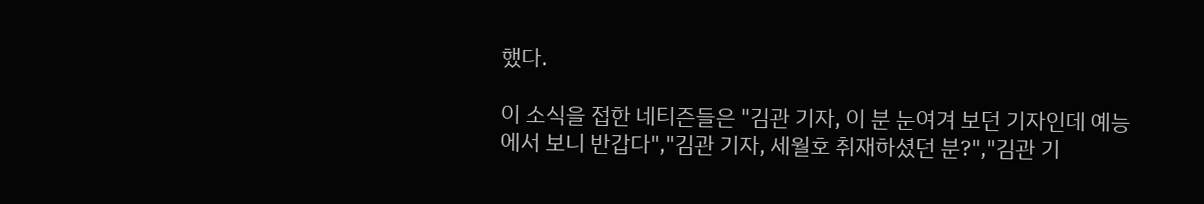했다.

이 소식을 접한 네티즌들은 "김관 기자, 이 분 눈여겨 보던 기자인데 예능에서 보니 반갑다","김관 기자, 세월호 취재하셨던 분?","김관 기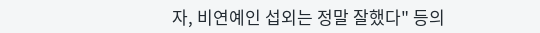자, 비연예인 섭외는 정말 잘했다" 등의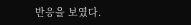반응을 보였다.